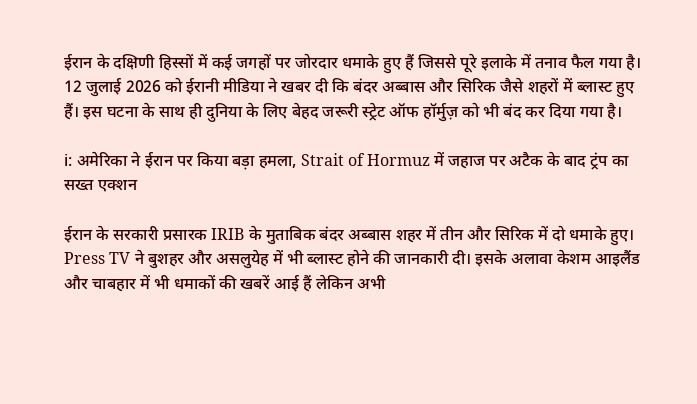ईरान के दक्षिणी हिस्सों में कई जगहों पर जोरदार धमाके हुए हैं जिससे पूरे इलाके में तनाव फैल गया है। 12 जुलाई 2026 को ईरानी मीडिया ने खबर दी कि बंदर अब्बास और सिरिक जैसे शहरों में ब्लास्ट हुए हैं। इस घटना के साथ ही दुनिया के लिए बेहद जरूरी स्ट्रेट ऑफ हॉर्मुज़ को भी बंद कर दिया गया है।

ℹ: अमेरिका ने ईरान पर किया बड़ा हमला, Strait of Hormuz में जहाज पर अटैक के बाद ट्रंप का सख्त एक्शन

ईरान के सरकारी प्रसारक IRIB के मुताबिक बंदर अब्बास शहर में तीन और सिरिक में दो धमाके हुए। Press TV ने बुशहर और असलुयेह में भी ब्लास्ट होने की जानकारी दी। इसके अलावा केशम आइलैंड और चाबहार में भी धमाकों की खबरें आई हैं लेकिन अभी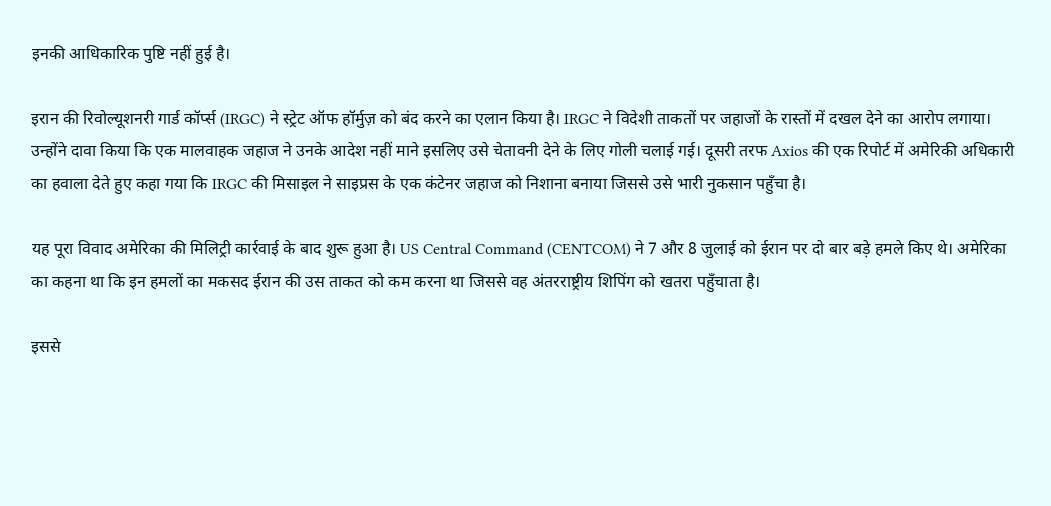इनकी आधिकारिक पुष्टि नहीं हुई है।

इरान की रिवोल्यूशनरी गार्ड कॉर्प्स (IRGC) ने स्ट्रेट ऑफ हॉर्मुज़ को बंद करने का एलान किया है। IRGC ने विदेशी ताकतों पर जहाजों के रास्तों में दखल देने का आरोप लगाया। उन्होंने दावा किया कि एक मालवाहक जहाज ने उनके आदेश नहीं माने इसलिए उसे चेतावनी देने के लिए गोली चलाई गई। दूसरी तरफ Axios की एक रिपोर्ट में अमेरिकी अधिकारी का हवाला देते हुए कहा गया कि IRGC की मिसाइल ने साइप्रस के एक कंटेनर जहाज को निशाना बनाया जिससे उसे भारी नुकसान पहुँचा है।

यह पूरा विवाद अमेरिका की मिलिट्री कार्रवाई के बाद शुरू हुआ है। US Central Command (CENTCOM) ने 7 और 8 जुलाई को ईरान पर दो बार बड़े हमले किए थे। अमेरिका का कहना था कि इन हमलों का मकसद ईरान की उस ताकत को कम करना था जिससे वह अंतरराष्ट्रीय शिपिंग को खतरा पहुँचाता है।

इससे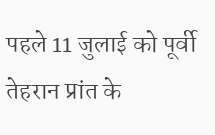पहले 11 जुलाई को पूर्वी तेहरान प्रांत के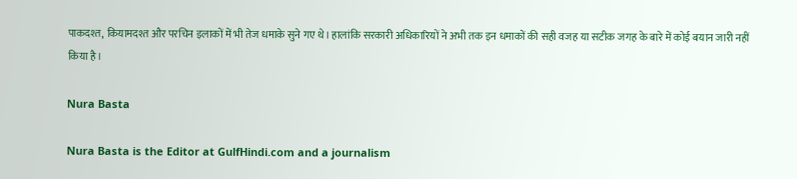पाकदश्त, कियामदश्त और परचिन इलाकों में भी तेज धमाके सुने गए थे। हालांकि सरकारी अधिकारियों ने अभी तक इन धमाकों की सही वजह या सटीक जगह के बारे में कोई बयान जारी नहीं किया है।

Nura Basta

Nura Basta is the Editor at GulfHindi.com and a journalism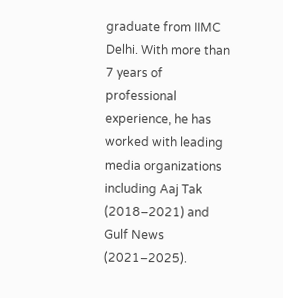graduate from IIMC Delhi. With more than 7 years of professional experience, he has worked with leading media organizations including Aaj Tak (2018–2021) and Gulf News (2021–2025).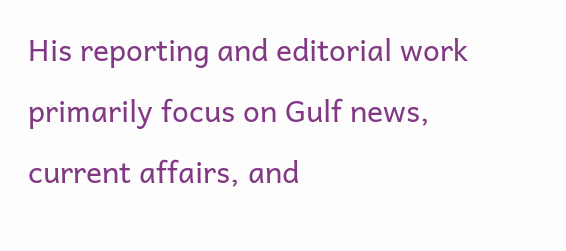His reporting and editorial work primarily focus on Gulf news, current affairs, and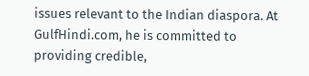issues relevant to the Indian diaspora. At GulfHindi.com, he is committed to providing credible,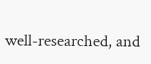well-researched, and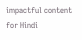impactful content for Hindi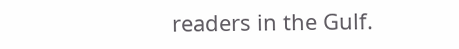readers in the Gulf.